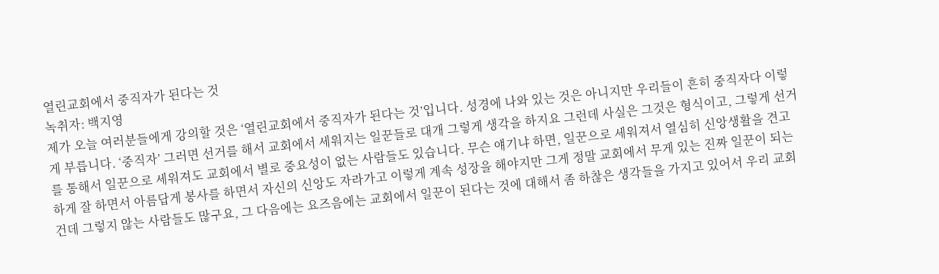열린교회에서 중직자가 된다는 것
녹취자: 백지영
제가 오늘 여러분들에게 강의할 것은 ‘열린교회에서 중직자가 된다는 것’입니다. 성경에 나와 있는 것은 아니지만 우리들이 흔히 중직자다 이렇게 부릅니다. ‘중직자’ 그러면 선거를 해서 교회에서 세워지는 일꾼들로 대개 그렇게 생각을 하지요 그런데 사실은 그것은 형식이고, 그렇게 선거를 통해서 일꾼으로 세워져도 교회에서 별로 중요성이 없는 사람들도 있습니다. 무슨 얘기냐 하면, 일꾼으로 세워져서 열심히 신앙생활을 견고하게 잘 하면서 아름답게 봉사를 하면서 자신의 신앙도 자라가고 이렇게 계속 성장을 해야지만 그게 정말 교회에서 무게 있는 진짜 일꾼이 되는 건데 그렇지 않는 사람들도 많구요, 그 다음에는 요즈음에는 교회에서 일꾼이 된다는 것에 대해서 좀 하찮은 생각들을 가지고 있어서 우리 교회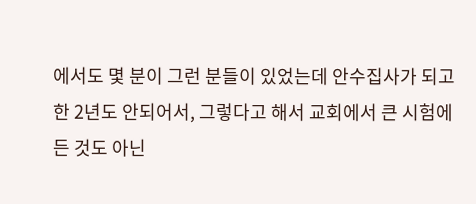에서도 몇 분이 그런 분들이 있었는데 안수집사가 되고 한 2년도 안되어서, 그렇다고 해서 교회에서 큰 시험에 든 것도 아닌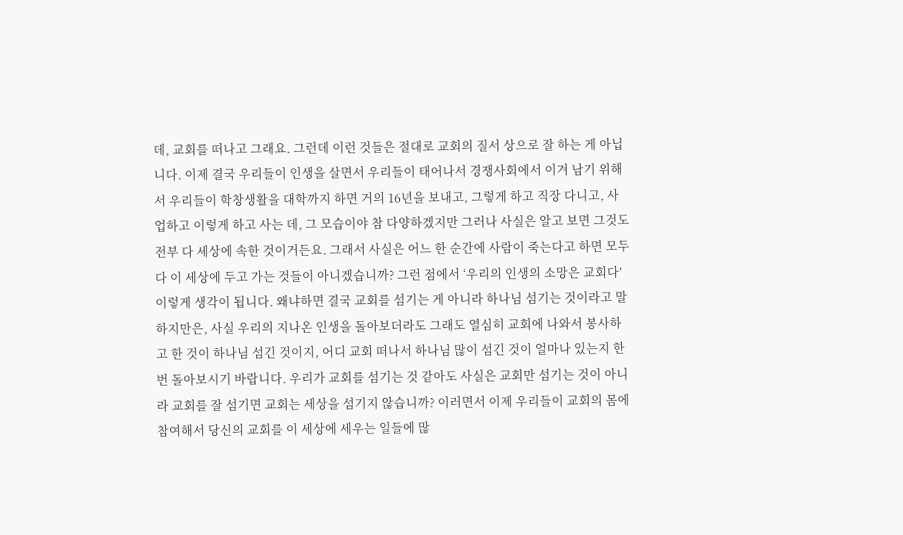데, 교회를 떠나고 그래요. 그런데 이런 것들은 절대로 교회의 질서 상으로 잘 하는 게 아닙니다. 이제 결국 우리들이 인생을 살면서 우리들이 태어나서 경쟁사회에서 이겨 남기 위해서 우리들이 학창생활을 대학까지 하면 거의 16년을 보내고, 그렇게 하고 직장 다니고, 사업하고 이렇게 하고 사는 데, 그 모습이야 참 다양하겠지만 그러나 사실은 알고 보면 그것도 전부 다 세상에 속한 것이거든요. 그래서 사실은 어느 한 순간에 사람이 죽는다고 하면 모두 다 이 세상에 두고 가는 것들이 아니겠습니까? 그런 점에서 ‘우리의 인생의 소망은 교회다’ 이렇게 생각이 됩니다. 왜냐하면 결국 교회를 섬기는 게 아니라 하나님 섬기는 것이라고 말하지만은, 사실 우리의 지나온 인생을 돌아보더라도 그래도 열심히 교회에 나와서 봉사하고 한 것이 하나님 섬긴 것이지, 어디 교회 떠나서 하나님 많이 섬긴 것이 얼마나 있는지 한번 돌아보시기 바랍니다. 우리가 교회를 섬기는 것 같아도 사실은 교회만 섬기는 것이 아니라 교회를 잘 섬기면 교회는 세상을 섬기지 않습니까? 이러면서 이제 우리들이 교회의 몸에 참여해서 당신의 교회를 이 세상에 세우는 일들에 많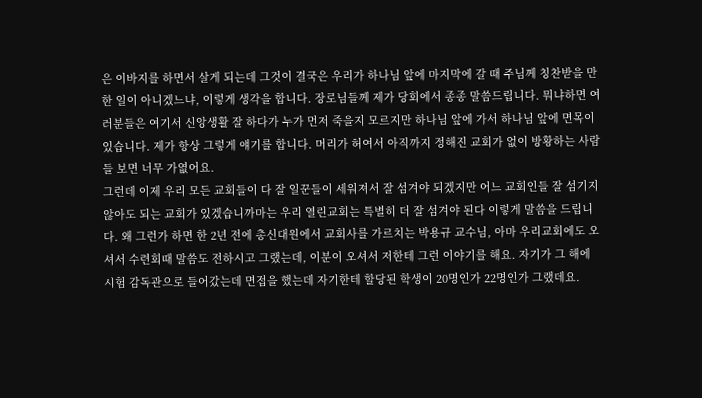은 이바지를 하면서 살게 되는데 그것이 결국은 우리가 하나님 앞에 마지막에 갈 때 주님께 칭찬받을 만한 일이 아니겠느냐, 이렇게 생각을 합니다. 장로님들께 제가 당회에서 종종 말씀드립니다. 뭐냐하면 여러분들은 여기서 신앙생활 잘 하다가 누가 먼저 죽을지 모르지만 하나님 앞에 가서 하나님 앞에 면목이 있습니다. 제가 항상 그렇게 얘기를 합니다. 머리가 허여서 아직까지 정해진 교회가 없이 방황하는 사람들 보면 너무 가엾어요.
그런데 이제 우리 모든 교회들이 다 잘 일꾼들이 세워져서 잘 섬겨야 되겠지만 어느 교회인들 잘 섬기지 않아도 되는 교회가 있겠습니까마는 우리 열린교회는 특별히 더 잘 섬겨야 된다 이렇게 말씀을 드립니다. 왜 그런가 하면 한 2년 전에 총신대원에서 교회사를 가르치는 박용규 교수님, 아마 우리교회에도 오셔서 수련회때 말씀도 전하시고 그랬는데, 이분이 오셔서 저한테 그런 이야기를 해요. 자기가 그 해에 시험 감독관으로 들어갔는데 면접을 했는데 자기한테 할당된 학생이 20명인가 22명인가 그랬데요.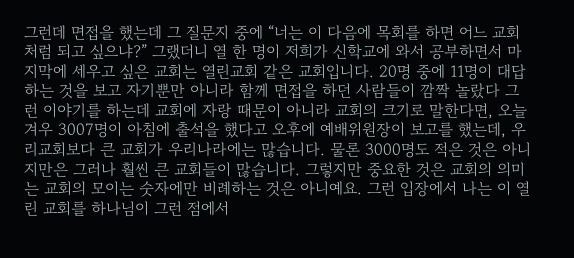그런데 면접을 했는데 그 질문지 중에 “너는 이 다음에 목회를 하면 어느 교회처럼 되고 싶으냐?” 그랬더니 열 한 명이 저희가 신학교에 와서 공부하면서 마지막에 세우고 싶은 교회는 열린교회 같은 교회입니다. 20명 중에 11명이 대답하는 것을 보고 자기뿐만 아니라 함께 면접을 하던 사람들이 깜짝 놀랐다 그런 이야기를 하는데 교회에 자랑 때문이 아니라 교회의 크기로 말한다면, 오늘 겨우 3007명이 아침에 출석을 했다고 오후에 예배위원장이 보고를 했는데, 우리교회보다 큰 교회가 우리나라에는 많습니다. 물론 3000명도 적은 것은 아니지만은 그러나 훨씬 큰 교회들이 많습니다. 그렇지만 중요한 것은 교회의 의미는 교회의 모이는 숫자에만 비례하는 것은 아니예요. 그런 입장에서 나는 이 열린 교회를 하나님이 그런 점에서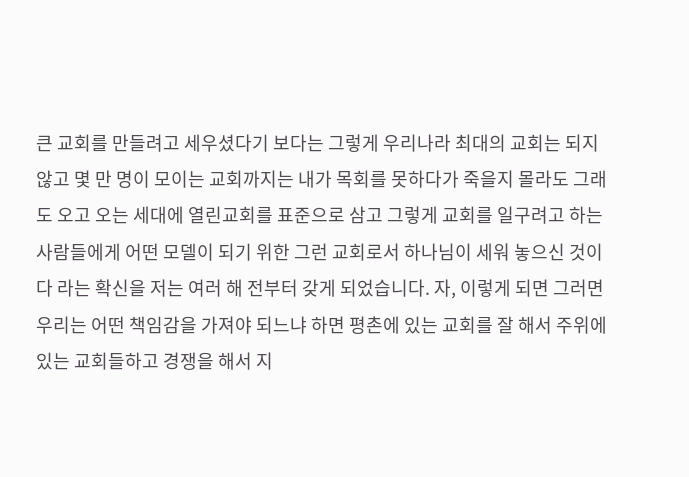큰 교회를 만들려고 세우셨다기 보다는 그렇게 우리나라 최대의 교회는 되지 않고 몇 만 명이 모이는 교회까지는 내가 목회를 못하다가 죽을지 몰라도 그래도 오고 오는 세대에 열린교회를 표준으로 삼고 그렇게 교회를 일구려고 하는 사람들에게 어떤 모델이 되기 위한 그런 교회로서 하나님이 세워 놓으신 것이다 라는 확신을 저는 여러 해 전부터 갖게 되었습니다. 자, 이렇게 되면 그러면 우리는 어떤 책임감을 가져야 되느냐 하면 평촌에 있는 교회를 잘 해서 주위에 있는 교회들하고 경쟁을 해서 지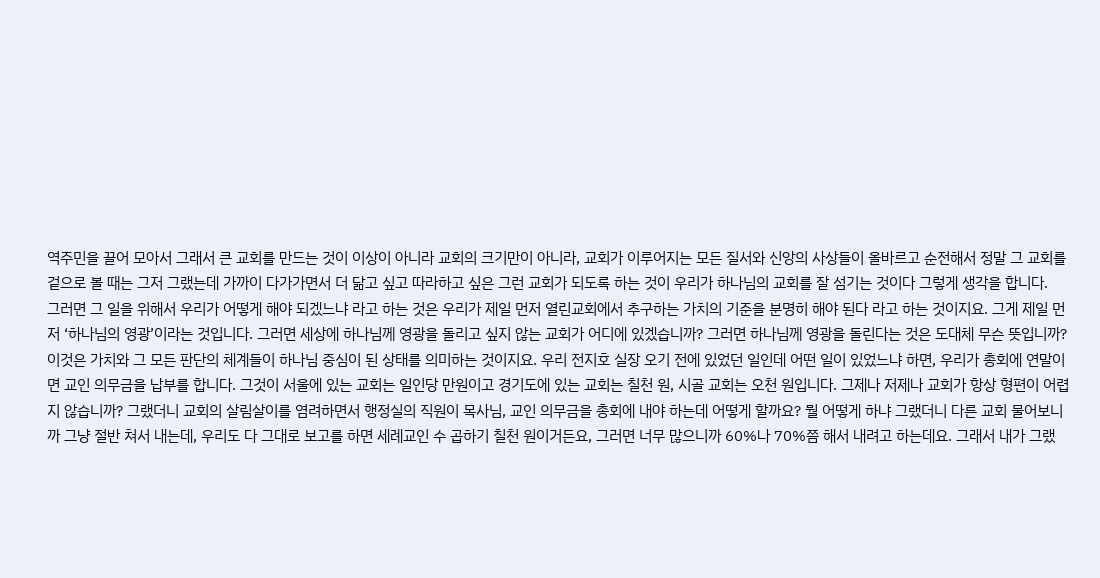역주민을 끌어 모아서 그래서 큰 교회를 만드는 것이 이상이 아니라 교회의 크기만이 아니라, 교회가 이루어지는 모든 질서와 신앙의 사상들이 올바르고 순전해서 정말 그 교회를 겉으로 볼 때는 그저 그랬는데 가까이 다가가면서 더 닮고 싶고 따라하고 싶은 그런 교회가 되도록 하는 것이 우리가 하나님의 교회를 잘 섬기는 것이다 그렇게 생각을 합니다.
그러면 그 일을 위해서 우리가 어떻게 해야 되겠느냐 라고 하는 것은 우리가 제일 먼저 열린교회에서 추구하는 가치의 기준을 분명히 해야 된다 라고 하는 것이지요. 그게 제일 먼저 ‘하나님의 영광’이라는 것입니다. 그러면 세상에 하나님께 영광을 돌리고 싶지 않는 교회가 어디에 있겠습니까? 그러면 하나님께 영광을 돌린다는 것은 도대체 무슨 뜻입니까? 이것은 가치와 그 모든 판단의 체계들이 하나님 중심이 된 상태를 의미하는 것이지요. 우리 전지호 실장 오기 전에 있었던 일인데 어떤 일이 있었느냐 하면, 우리가 총회에 연말이면 교인 의무금을 납부를 합니다. 그것이 서울에 있는 교회는 일인당 만원이고 경기도에 있는 교회는 칠천 원, 시골 교회는 오천 원입니다. 그제나 저제나 교회가 항상 형편이 어렵지 않습니까? 그랬더니 교회의 살림살이를 염려하면서 행정실의 직원이 목사님, 교인 의무금을 총회에 내야 하는데 어떻게 할까요? 뭘 어떻게 하냐 그랬더니 다른 교회 물어보니까 그냥 절반 쳐서 내는데, 우리도 다 그대로 보고를 하면 세례교인 수 곱하기 칠천 원이거든요, 그러면 너무 많으니까 60%나 70%쯤 해서 내려고 하는데요. 그래서 내가 그랬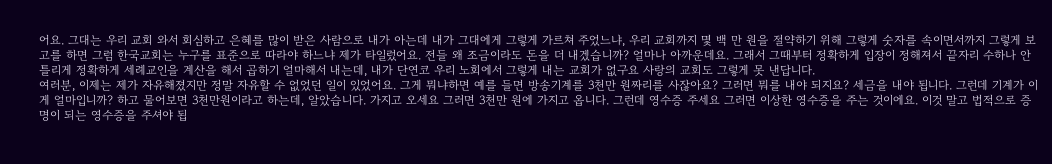어요. 그대는 우리 교회 와서 회심하고 은혜를 많이 받은 사람으로 내가 아는데 내가 그대에게 그렇게 가르쳐 주었느냐, 우리 교회까지 몇 백 만 원을 절약하기 위해 그렇게 숫자를 속이면서까지 그렇게 보고를 하면 그럼 한국교회는 누구를 표준으로 따라야 하느냐 제가 타일렀어요. 전들 왜 조금이라도 돈을 더 내겠습니까? 얼마나 아까운데요. 그래서 그때부터 정확하게 입장이 정해져서 끝자리 수하나 안 틀리게 정확하게 세례교인을 계산을 해서 곱하기 얼마해서 내는데, 내가 단연코 우리 노회에서 그렇게 내는 교회가 없구요 사랑의 교회도 그렇게 못 낸답니다.
여러분, 이제는 제가 자유해졌지만 정말 자유할 수 없었던 일이 있었어요. 그게 뭐냐하면 예를 들면 방송기계를 3천만 원짜리를 사잖아요? 그러면 뭐를 내야 되지요? 세금을 내야 됩니다. 그런데 기계가 이게 얼마입니까? 하고 물어보면 3천만원이라고 하는데, 알았습니다. 가지고 오세요 그러면 3천만 원에 가지고 옵니다. 그런데 영수증 주세요 그러면 이상한 영수증을 주는 것이에요. 이것 말고 법적으로 증명이 되는 영수증을 주셔야 됩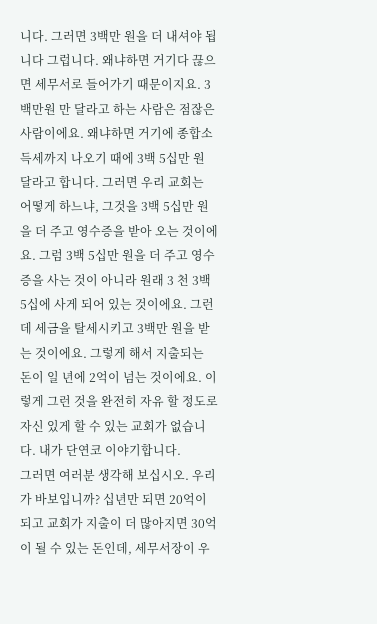니다. 그러면 3백만 원을 더 내셔야 됩니다 그럽니다. 왜냐하면 거기다 끊으면 세무서로 들어가기 때문이지요. 3백만원 만 달라고 하는 사람은 점잖은 사람이에요. 왜냐하면 거기에 종합소득세까지 나오기 때에 3백 5십만 원 달라고 합니다. 그러면 우리 교회는 어떻게 하느냐, 그것을 3백 5십만 원을 더 주고 영수증을 받아 오는 것이에요. 그럼 3백 5십만 원을 더 주고 영수증을 사는 것이 아니라 원래 3 천 3백 5십에 사게 되어 있는 것이에요. 그런데 세금을 탈세시키고 3백만 원을 받는 것이에요. 그렇게 해서 지출되는 돈이 일 년에 2억이 넘는 것이에요. 이렇게 그런 것을 완전히 자유 할 정도로 자신 있게 할 수 있는 교회가 없습니다. 내가 단연코 이야기합니다.
그러면 여러분 생각해 보십시오. 우리가 바보입니까? 십년만 되면 20억이 되고 교회가 지출이 더 많아지면 30억이 될 수 있는 돈인데, 세무서장이 우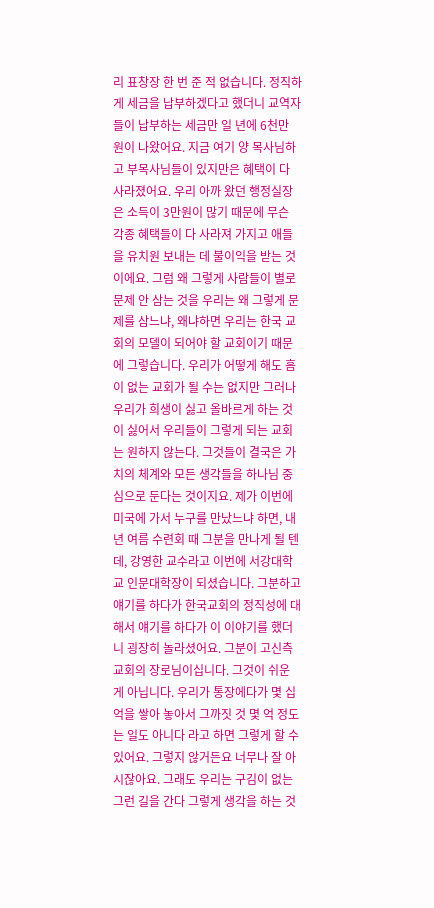리 표창장 한 번 준 적 없습니다. 정직하게 세금을 납부하겠다고 했더니 교역자들이 납부하는 세금만 일 년에 6천만 원이 나왔어요. 지금 여기 양 목사님하고 부목사님들이 있지만은 혜택이 다 사라졌어요. 우리 아까 왔던 행정실장은 소득이 3만원이 많기 때문에 무슨 각종 혜택들이 다 사라져 가지고 애들을 유치원 보내는 데 불이익을 받는 것이에요. 그럼 왜 그렇게 사람들이 별로 문제 안 삼는 것을 우리는 왜 그렇게 문제를 삼느냐, 왜냐하면 우리는 한국 교회의 모델이 되어야 할 교회이기 때문에 그렇습니다. 우리가 어떻게 해도 흠이 없는 교회가 될 수는 없지만 그러나 우리가 희생이 싫고 올바르게 하는 것이 싫어서 우리들이 그렇게 되는 교회는 원하지 않는다. 그것들이 결국은 가치의 체계와 모든 생각들을 하나님 중심으로 둔다는 것이지요. 제가 이번에 미국에 가서 누구를 만났느냐 하면, 내년 여름 수련회 때 그분을 만나게 될 텐데, 강영한 교수라고 이번에 서강대학교 인문대학장이 되셨습니다. 그분하고 얘기를 하다가 한국교회의 정직성에 대해서 얘기를 하다가 이 이야기를 했더니 굉장히 놀라셨어요. 그분이 고신측 교회의 장로님이십니다. 그것이 쉬운 게 아닙니다. 우리가 통장에다가 몇 십억을 쌓아 놓아서 그까짓 것 몇 억 정도는 일도 아니다 라고 하면 그렇게 할 수 있어요. 그렇지 않거든요 너무나 잘 아시잖아요. 그래도 우리는 구김이 없는 그런 길을 간다 그렇게 생각을 하는 것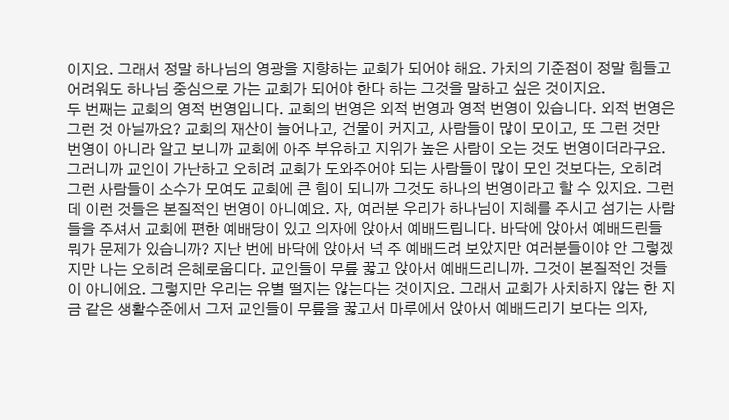이지요. 그래서 정말 하나님의 영광을 지향하는 교회가 되어야 해요. 가치의 기준점이 정말 힘들고 어려워도 하나님 중심으로 가는 교회가 되어야 한다 하는 그것을 말하고 싶은 것이지요.
두 번째는 교회의 영적 번영입니다. 교회의 번영은 외적 번영과 영적 번영이 있습니다. 외적 번영은 그런 것 아닐까요? 교회의 재산이 늘어나고, 건물이 커지고, 사람들이 많이 모이고, 또 그런 것만 번영이 아니라 알고 보니까 교회에 아주 부유하고 지위가 높은 사람이 오는 것도 번영이더라구요. 그러니까 교인이 가난하고 오히려 교회가 도와주어야 되는 사람들이 많이 모인 것보다는, 오히려 그런 사람들이 소수가 모여도 교회에 큰 힘이 되니까 그것도 하나의 번영이라고 할 수 있지요. 그런데 이런 것들은 본질적인 번영이 아니예요. 자, 여러분 우리가 하나님이 지혜를 주시고 섬기는 사람들을 주셔서 교회에 편한 예배당이 있고 의자에 앉아서 예배드립니다. 바닥에 앉아서 예배드린들 뭐가 문제가 있습니까? 지난 번에 바닥에 앉아서 넉 주 예배드려 보았지만 여러분들이야 안 그렇겠지만 나는 오히려 은혜로웁디다. 교인들이 무릎 꿇고 앉아서 예배드리니까. 그것이 본질적인 것들이 아니에요. 그렇지만 우리는 유별 떨지는 않는다는 것이지요. 그래서 교회가 사치하지 않는 한 지금 같은 생활수준에서 그저 교인들이 무릎을 꿇고서 마루에서 앉아서 예배드리기 보다는 의자,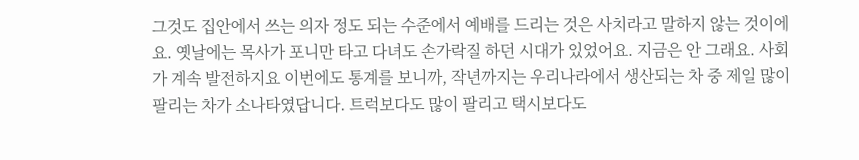그것도 집안에서 쓰는 의자 정도 되는 수준에서 예배를 드리는 것은 사치라고 말하지 않는 것이에요. 옛날에는 목사가 포니만 타고 다녀도 손가락질 하던 시대가 있었어요. 지금은 안 그래요. 사회가 계속 발전하지요 이번에도 통계를 보니까, 작년까지는 우리나라에서 생산되는 차 중 제일 많이 팔리는 차가 소나타였답니다. 트럭보다도 많이 팔리고 택시보다도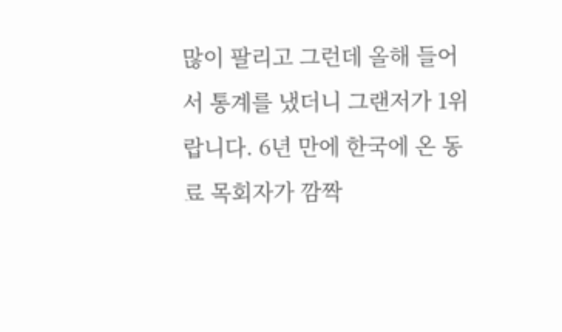많이 팔리고 그런데 올해 들어서 통계를 냈더니 그랜저가 1위랍니다. 6년 만에 한국에 온 동료 목회자가 깜짝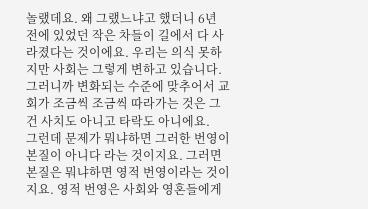놀랬데요. 왜 그랬느냐고 했더니 6년 전에 있었던 작은 차들이 길에서 다 사라졌다는 것이에요. 우리는 의식 못하지만 사회는 그렇게 변하고 있습니다. 그러니까 변화되는 수준에 맞추어서 교회가 조금씩 조금씩 따라가는 것은 그건 사치도 아니고 타락도 아니에요.
그런데 문제가 뭐냐하면 그러한 번영이 본질이 아니다 라는 것이지요. 그러면 본질은 뭐냐하면 영적 번영이라는 것이지요. 영적 번영은 사회와 영혼들에게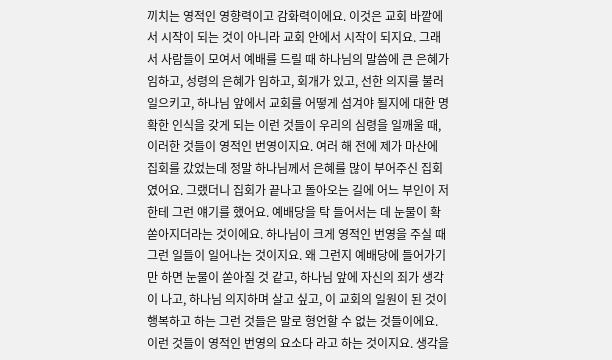끼치는 영적인 영향력이고 감화력이에요. 이것은 교회 바깥에서 시작이 되는 것이 아니라 교회 안에서 시작이 되지요. 그래서 사람들이 모여서 예배를 드릴 때 하나님의 말씀에 큰 은혜가 임하고, 성령의 은혜가 임하고, 회개가 있고, 선한 의지를 불러일으키고, 하나님 앞에서 교회를 어떻게 섬겨야 될지에 대한 명확한 인식을 갖게 되는 이런 것들이 우리의 심령을 일깨울 때, 이러한 것들이 영적인 번영이지요. 여러 해 전에 제가 마산에 집회를 갔었는데 정말 하나님께서 은혜를 많이 부어주신 집회였어요. 그랬더니 집회가 끝나고 돌아오는 길에 어느 부인이 저한테 그런 얘기를 했어요. 예배당을 탁 들어서는 데 눈물이 확 쏟아지더라는 것이에요. 하나님이 크게 영적인 번영을 주실 때 그런 일들이 일어나는 것이지요. 왜 그런지 예배당에 들어가기만 하면 눈물이 쏟아질 것 같고, 하나님 앞에 자신의 죄가 생각이 나고, 하나님 의지하며 살고 싶고, 이 교회의 일원이 된 것이 행복하고 하는 그런 것들은 말로 형언할 수 없는 것들이에요. 이런 것들이 영적인 번영의 요소다 라고 하는 것이지요. 생각을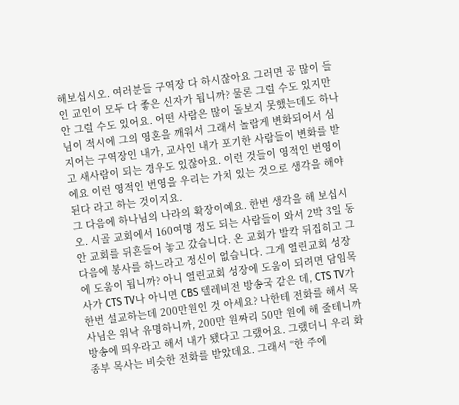해보십시오. 여러분들 구역장 다 하시잖아요 그러면 공 많이 들인 교인이 모두 다 좋은 신자가 됩니까? 물론 그럴 수도 있지만 안 그럴 수도 있어요. 어떤 사람은 많이 돌보지 못했는데도 하나님이 적시에 그의 영혼을 깨워서 그래서 놀랍게 변화되어서 심지어는 구역장인 내가, 교사인 내가 포기한 사람들이 변화를 받고 새사람이 되는 경우도 있잖아요. 이런 것들이 영적인 번영이에요 이런 영적인 번영을 우리는 가치 있는 것으로 생각을 해야 된다 라고 하는 것이지요.
그 다음에 하나님의 나라의 확장이예요. 한번 생각을 해 보십시오. 시골 교회에서 160여명 정도 되는 사람들이 와서 2박 3일 동안 교회를 뒤흔들어 놓고 갔습니다. 온 교회가 발칵 뒤집히고 그 다음에 봉사를 하느라고 정신이 없습니다. 그게 열린교회 성장에 도움이 됩니까? 아니 열린교회 성장에 도움이 되려면 담임목사가 CTS TV나 아니면 CBS 텔레비전 방송국 같은 데, CTS TV가 한번 설교하는데 200만원인 것 아세요? 나한테 전화를 해서 목사님은 워낙 유명하니까, 200만 원짜리 50만 원에 해 줄테니까 방송에 띄우라고 해서 내가 됐다고 그랬어요. 그랬더니 우리 화종부 목사는 비슷한 전화를 받았데요. 그래서 “한 주에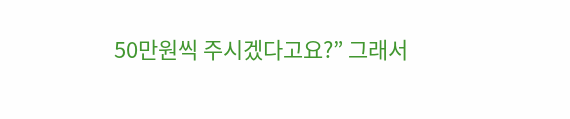50만원씩 주시겠다고요?” 그래서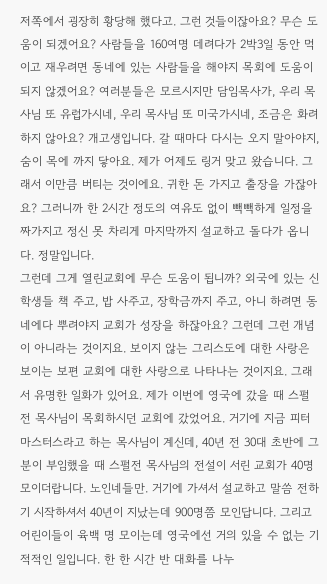저쪽에서 굉장히 황당해 했다고. 그런 것들이잖아요? 무슨 도움이 되겠어요? 사람들을 160여명 데려다가 2박3일 동안 먹이고 재우려면 동네에 있는 사람들을 해야지 목회에 도움이 되지 않겠어요? 여러분들은 모르시지만 담임목사가, 우리 목사님 또 유럽가시네, 우리 목사님 또 미국가시네, 조금은 화려하지 않아요? 개고생입니다. 갈 때마다 다시는 오지 말아야지, 숨이 목에 까지 닿아요. 제가 어제도 링거 맞고 왔습니다. 그래서 이만큼 버티는 것이에요. 귀한 돈 가지고 출장을 가잖아요? 그러니까 한 2시간 정도의 여유도 없이 빽빽하게 일정을 짜가지고 정신 못 차리게 마지막까지 설교하고 돌다가 옵니다. 정말입니다.
그런데 그게 열린교회에 무슨 도움이 됩니까? 외국에 있는 신학생들 책 주고, 밥 사주고, 장학금까지 주고, 아니 하려면 동네에다 뿌려야지 교회가 성장을 하잖아요? 그런데 그런 개념이 아니라는 것이지요. 보이지 않는 그리스도에 대한 사랑은 보이는 보편 교회에 대한 사랑으로 나타나는 것이지요. 그래서 유명한 일화가 있어요. 제가 이번에 영국에 갔을 때 스펄전 목사님이 목회하시던 교회에 갔었어요. 거기에 지금 피터 마스터스라고 하는 목사님이 계신데, 40년 전 30대 초반에 그분이 부임했을 때 스펄전 목사님의 전설이 서린 교회가 40명 모이더랍니다. 노인네들만. 거기에 가셔서 설교하고 말씀 전하기 시작하셔서 40년이 지났는데 900명쯤 모인답니다. 그리고 어린이들이 육백 명 모이는데 영국에선 거의 있을 수 없는 기적적인 일입니다. 한 한 시간 반 대화를 나누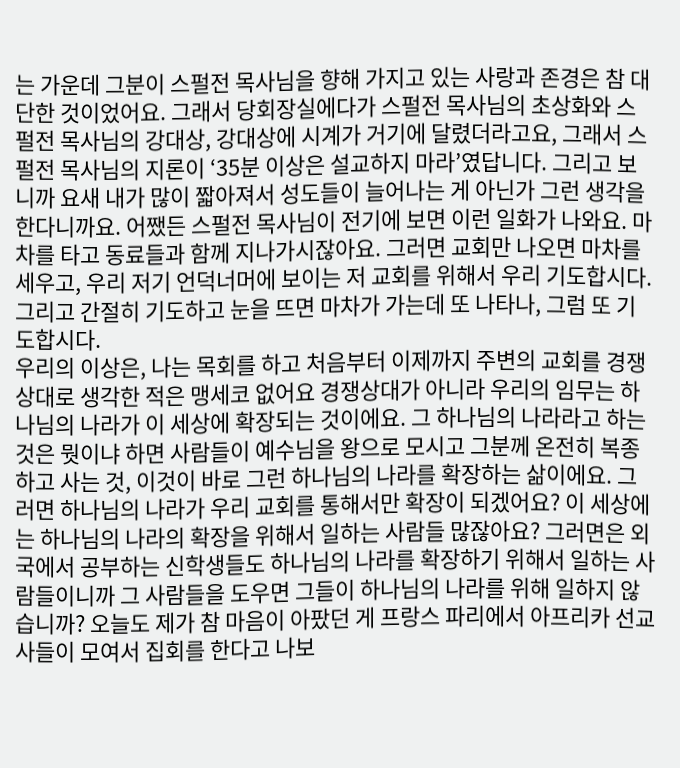는 가운데 그분이 스펄전 목사님을 향해 가지고 있는 사랑과 존경은 참 대단한 것이었어요. 그래서 당회장실에다가 스펄전 목사님의 초상화와 스펄전 목사님의 강대상, 강대상에 시계가 거기에 달렸더라고요, 그래서 스펄전 목사님의 지론이 ‘35분 이상은 설교하지 마라’였답니다. 그리고 보니까 요새 내가 많이 짧아져서 성도들이 늘어나는 게 아닌가 그런 생각을 한다니까요. 어쨌든 스펄전 목사님이 전기에 보면 이런 일화가 나와요. 마차를 타고 동료들과 함께 지나가시잖아요. 그러면 교회만 나오면 마차를 세우고, 우리 저기 언덕너머에 보이는 저 교회를 위해서 우리 기도합시다. 그리고 간절히 기도하고 눈을 뜨면 마차가 가는데 또 나타나, 그럼 또 기도합시다.
우리의 이상은, 나는 목회를 하고 처음부터 이제까지 주변의 교회를 경쟁상대로 생각한 적은 맹세코 없어요 경쟁상대가 아니라 우리의 임무는 하나님의 나라가 이 세상에 확장되는 것이에요. 그 하나님의 나라라고 하는 것은 뭣이냐 하면 사람들이 예수님을 왕으로 모시고 그분께 온전히 복종하고 사는 것, 이것이 바로 그런 하나님의 나라를 확장하는 삶이에요. 그러면 하나님의 나라가 우리 교회를 통해서만 확장이 되겠어요? 이 세상에는 하나님의 나라의 확장을 위해서 일하는 사람들 많잖아요? 그러면은 외국에서 공부하는 신학생들도 하나님의 나라를 확장하기 위해서 일하는 사람들이니까 그 사람들을 도우면 그들이 하나님의 나라를 위해 일하지 않습니까? 오늘도 제가 참 마음이 아팠던 게 프랑스 파리에서 아프리카 선교사들이 모여서 집회를 한다고 나보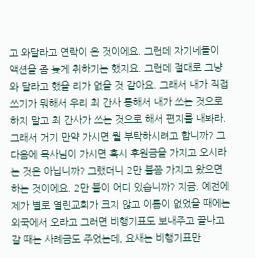고 와달라고 연락이 온 것이에요. 그런데 자기네들이 액션을 좀 늦게 취하기는 했지요. 그런데 절대로 그냥 와 달라고 했을 리가 없을 것 같아요. 그래서 내가 직접 쓰기가 뭐해서 우리 최 간사 통해서 내가 쓰는 것으로 하지 말고 최 간사가 쓰는 것으로 해서 편지를 내봐라. 그래서 거기 만약 가시면 뭘 부탁하시려고 합니까? 그 다음에 목사님이 가시면 혹시 후원금을 가지고 오시라는 것은 아닙니까? 그랬더니 2만 불쯤 가지고 왔으면 하는 것이에요. 2만 불이 어디 있습니까? 지금. 예전에 제가 별로 열린교회가 크지 않고 이름이 없었을 때에는 외국에서 오라고 그러면 비행기표도 보내주고 끝나고 갈 때는 사례금도 주었는데, 요새는 비행기표만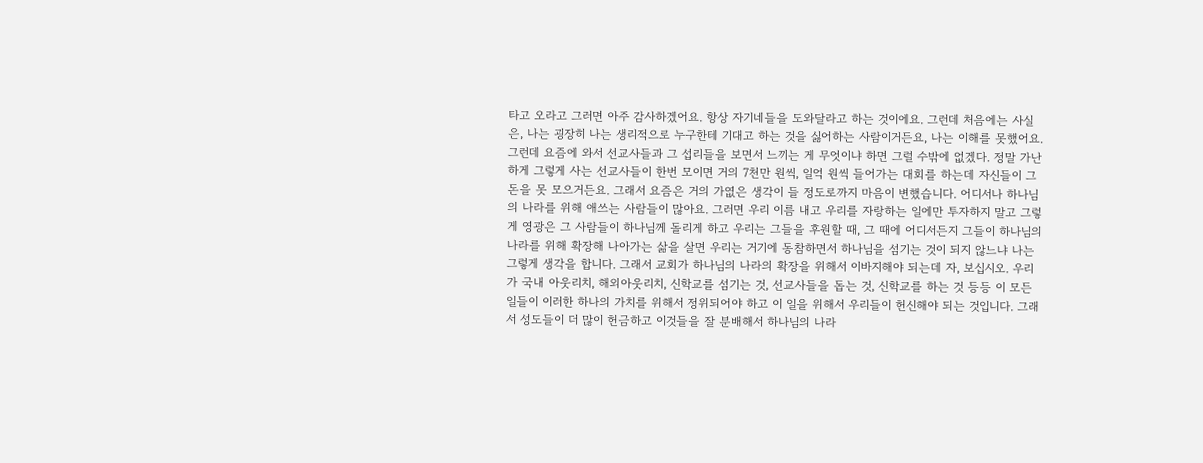타고 오라고 그러면 아주 감사하겠어요. 항상 자기네들을 도와달라고 하는 것이에요. 그런데 처음에는 사실은, 나는 굉장히 나는 생리적으로 누구한테 기대고 하는 것을 싫어하는 사람이거든요, 나는 이해를 못했어요. 그런데 요즘에 와서 선교사들과 그 섭리들을 보면서 느끼는 게 무엇이냐 하면 그럴 수밖에 없겠다. 정말 가난하게 그렇게 사는 선교사들이 한번 모이면 거의 7천만 원씩, 일억 원씩 들어가는 대회를 하는데 자신들이 그 돈을 못 모으거든요. 그래서 요즘은 거의 가엾은 생각이 들 정도로까지 마음이 변했습니다. 어디서나 하나님의 나라를 위해 애쓰는 사람들이 많아요. 그러면 우리 이름 내고 우리를 자랑하는 일에만 투자하지 말고 그렇게 영광은 그 사람들이 하나님께 돌리게 하고 우리는 그들을 후원할 때, 그 때에 어디서든지 그들이 하나님의 나라를 위해 확장해 나아가는 삶을 살면 우리는 거기에 동참하면서 하나님을 섬기는 것이 되지 않느냐 나는 그렇게 생각을 합니다. 그래서 교회가 하나님의 나라의 확장을 위해서 이바지해야 되는데 자, 보십시오. 우리가 국내 아웃리치, 해외아웃리치, 신학교를 섬기는 것, 선교사들을 돕는 것, 신학교를 하는 것 등등 이 모든 일들이 이러한 하나의 가치를 위해서 정위되어야 하고 이 일을 위해서 우리들이 헌신해야 되는 것입니다. 그래서 성도들이 더 많이 헌금하고 이것들을 잘 분배해서 하나님의 나라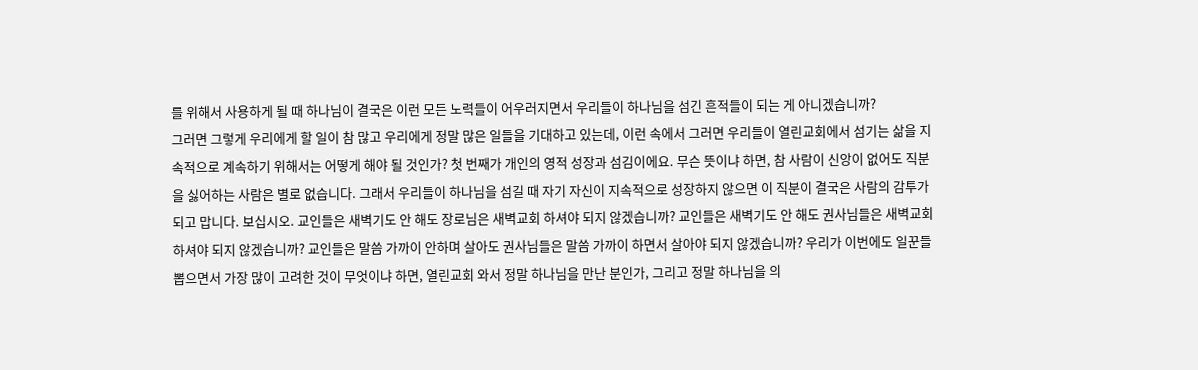를 위해서 사용하게 될 때 하나님이 결국은 이런 모든 노력들이 어우러지면서 우리들이 하나님을 섬긴 흔적들이 되는 게 아니겠습니까?
그러면 그렇게 우리에게 할 일이 참 많고 우리에게 정말 많은 일들을 기대하고 있는데, 이런 속에서 그러면 우리들이 열린교회에서 섬기는 삶을 지속적으로 계속하기 위해서는 어떻게 해야 될 것인가? 첫 번째가 개인의 영적 성장과 섬김이에요. 무슨 뜻이냐 하면, 참 사람이 신앙이 없어도 직분을 싫어하는 사람은 별로 없습니다. 그래서 우리들이 하나님을 섬길 때 자기 자신이 지속적으로 성장하지 않으면 이 직분이 결국은 사람의 감투가 되고 맙니다. 보십시오. 교인들은 새벽기도 안 해도 장로님은 새벽교회 하셔야 되지 않겠습니까? 교인들은 새벽기도 안 해도 권사님들은 새벽교회 하셔야 되지 않겠습니까? 교인들은 말씀 가까이 안하며 살아도 권사님들은 말씀 가까이 하면서 살아야 되지 않겠습니까? 우리가 이번에도 일꾼들 뽑으면서 가장 많이 고려한 것이 무엇이냐 하면, 열린교회 와서 정말 하나님을 만난 분인가, 그리고 정말 하나님을 의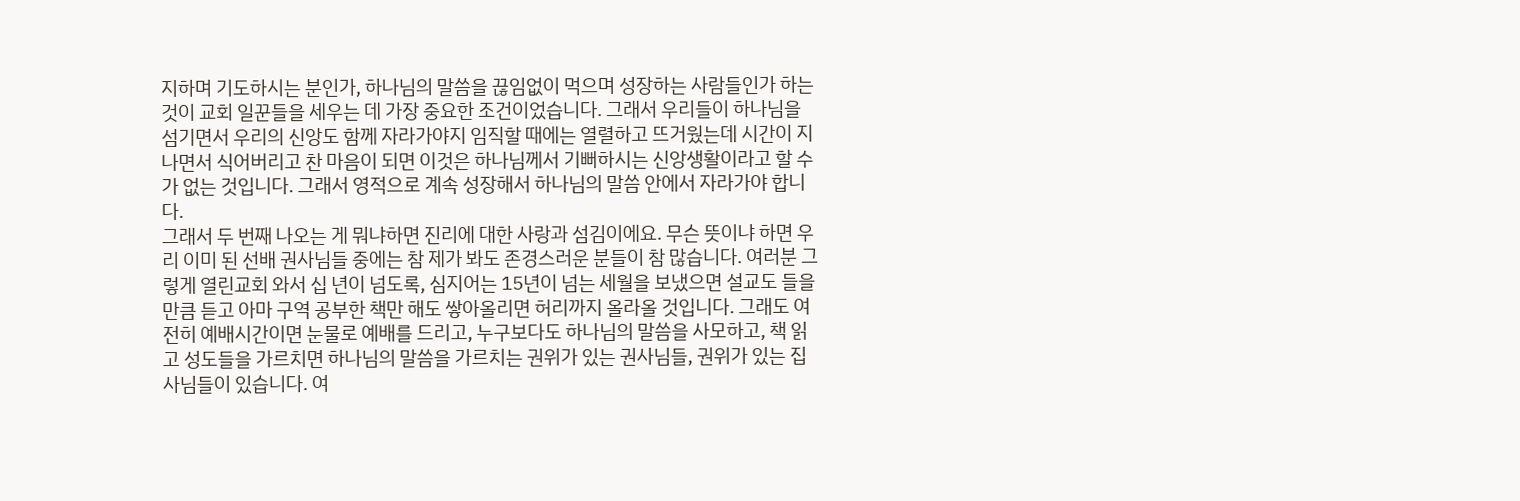지하며 기도하시는 분인가, 하나님의 말씀을 끊임없이 먹으며 성장하는 사람들인가 하는 것이 교회 일꾼들을 세우는 데 가장 중요한 조건이었습니다. 그래서 우리들이 하나님을 섬기면서 우리의 신앙도 함께 자라가야지 임직할 때에는 열렬하고 뜨거웠는데 시간이 지나면서 식어버리고 찬 마음이 되면 이것은 하나님께서 기뻐하시는 신앙생활이라고 할 수가 없는 것입니다. 그래서 영적으로 계속 성장해서 하나님의 말씀 안에서 자라가야 합니다.
그래서 두 번째 나오는 게 뭐냐하면 진리에 대한 사랑과 섬김이에요. 무슨 뜻이냐 하면 우리 이미 된 선배 권사님들 중에는 참 제가 봐도 존경스러운 분들이 참 많습니다. 여러분 그렇게 열린교회 와서 십 년이 넘도록, 심지어는 15년이 넘는 세월을 보냈으면 설교도 들을 만큼 듣고 아마 구역 공부한 책만 해도 쌓아올리면 허리까지 올라올 것입니다. 그래도 여전히 예배시간이면 눈물로 예배를 드리고, 누구보다도 하나님의 말씀을 사모하고, 책 읽고 성도들을 가르치면 하나님의 말씀을 가르치는 권위가 있는 권사님들, 권위가 있는 집사님들이 있습니다. 여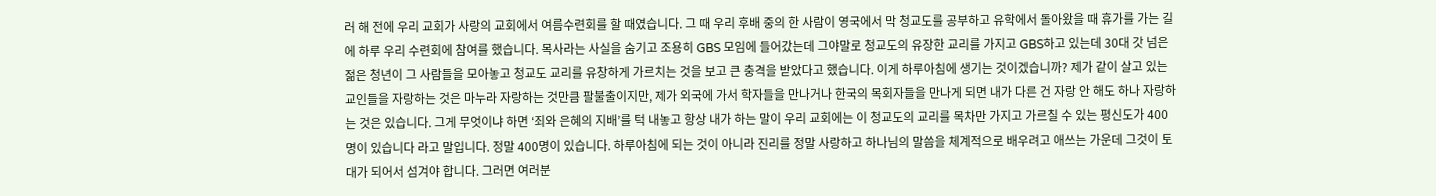러 해 전에 우리 교회가 사랑의 교회에서 여름수련회를 할 때였습니다. 그 때 우리 후배 중의 한 사람이 영국에서 막 청교도를 공부하고 유학에서 돌아왔을 때 휴가를 가는 길에 하루 우리 수련회에 참여를 했습니다. 목사라는 사실을 숨기고 조용히 GBS 모임에 들어갔는데 그야말로 청교도의 유장한 교리를 가지고 GBS하고 있는데 30대 갓 넘은 젊은 청년이 그 사람들을 모아놓고 청교도 교리를 유창하게 가르치는 것을 보고 큰 충격을 받았다고 했습니다. 이게 하루아침에 생기는 것이겠습니까? 제가 같이 살고 있는 교인들을 자랑하는 것은 마누라 자랑하는 것만큼 팔불출이지만, 제가 외국에 가서 학자들을 만나거나 한국의 목회자들을 만나게 되면 내가 다른 건 자랑 안 해도 하나 자랑하는 것은 있습니다. 그게 무엇이냐 하면 ‘죄와 은혜의 지배’를 턱 내놓고 항상 내가 하는 말이 우리 교회에는 이 청교도의 교리를 목차만 가지고 가르칠 수 있는 평신도가 400명이 있습니다 라고 말입니다. 정말 400명이 있습니다. 하루아침에 되는 것이 아니라 진리를 정말 사랑하고 하나님의 말씀을 체계적으로 배우려고 애쓰는 가운데 그것이 토대가 되어서 섬겨야 합니다. 그러면 여러분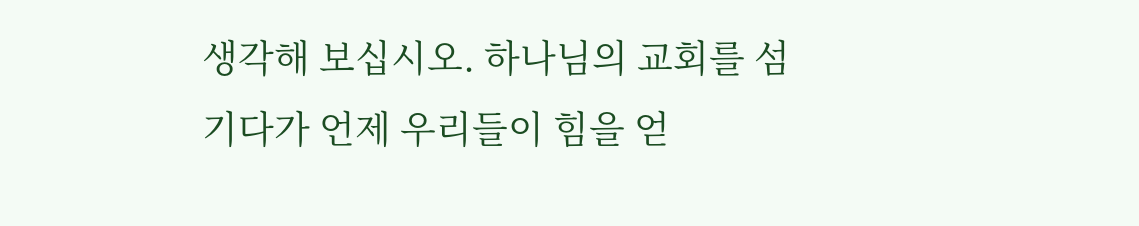생각해 보십시오. 하나님의 교회를 섬기다가 언제 우리들이 힘을 얻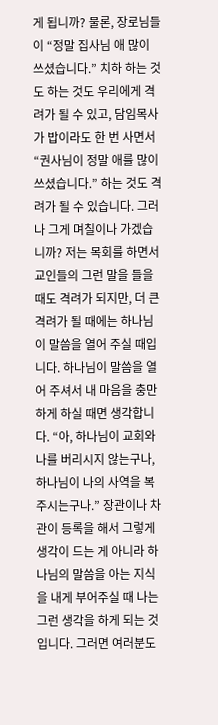게 됩니까? 물론, 장로님들이 “정말 집사님 애 많이 쓰셨습니다.” 치하 하는 것도 하는 것도 우리에게 격려가 될 수 있고, 담임목사가 밥이라도 한 번 사면서 “권사님이 정말 애를 많이 쓰셨습니다.” 하는 것도 격려가 될 수 있습니다. 그러나 그게 며칠이나 가겠습니까? 저는 목회를 하면서 교인들의 그런 말을 들을 때도 격려가 되지만, 더 큰 격려가 될 때에는 하나님이 말씀을 열어 주실 때입니다. 하나님이 말씀을 열어 주셔서 내 마음을 충만하게 하실 때면 생각합니다. “아, 하나님이 교회와 나를 버리시지 않는구나, 하나님이 나의 사역을 복 주시는구나.” 장관이나 차관이 등록을 해서 그렇게 생각이 드는 게 아니라 하나님의 말씀을 아는 지식을 내게 부어주실 때 나는 그런 생각을 하게 되는 것입니다. 그러면 여러분도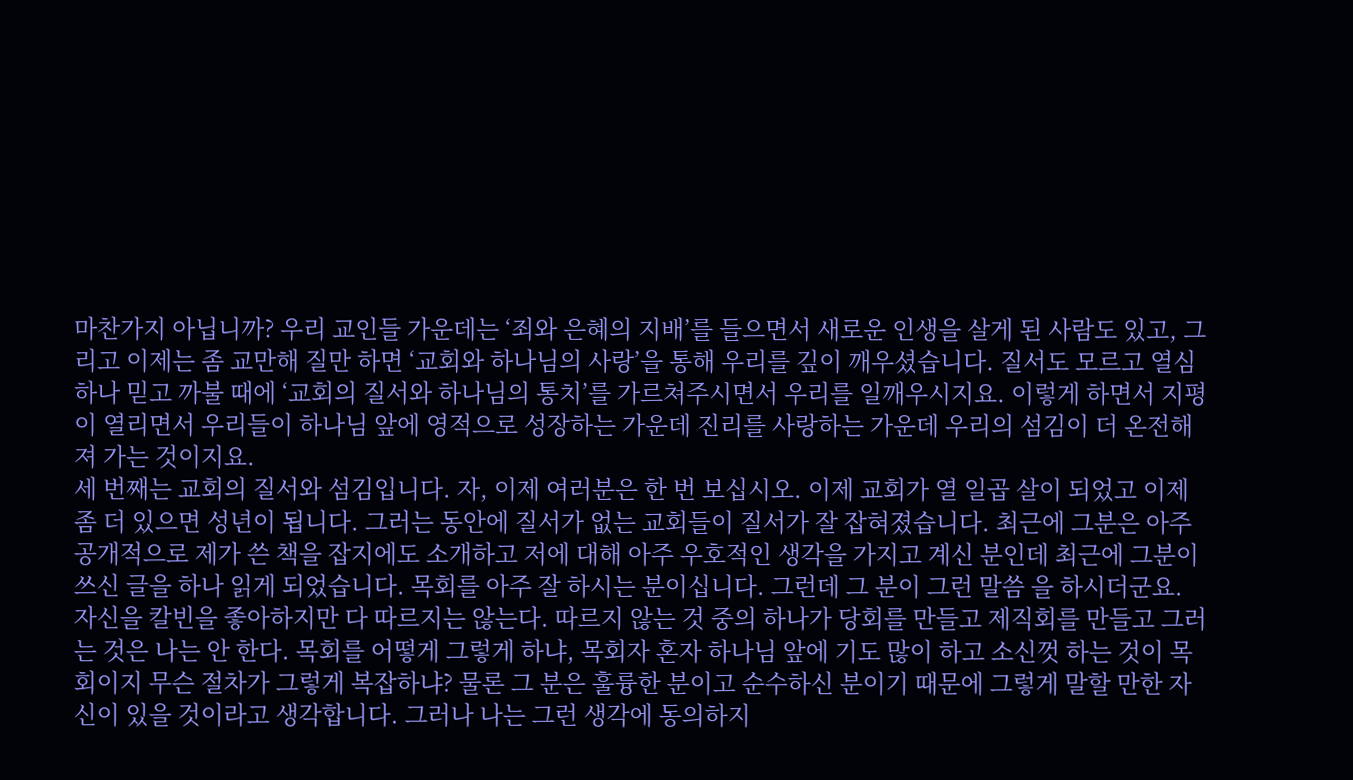마찬가지 아닙니까? 우리 교인들 가운데는 ‘죄와 은혜의 지배’를 들으면서 새로운 인생을 살게 된 사람도 있고, 그리고 이제는 좀 교만해 질만 하면 ‘교회와 하나님의 사랑’을 통해 우리를 깊이 깨우셨습니다. 질서도 모르고 열심 하나 믿고 까불 때에 ‘교회의 질서와 하나님의 통치’를 가르쳐주시면서 우리를 일깨우시지요. 이렇게 하면서 지평이 열리면서 우리들이 하나님 앞에 영적으로 성장하는 가운데 진리를 사랑하는 가운데 우리의 섬김이 더 온전해 져 가는 것이지요.
세 번째는 교회의 질서와 섬김입니다. 자, 이제 여러분은 한 번 보십시오. 이제 교회가 열 일곱 살이 되었고 이제 좀 더 있으면 성년이 됩니다. 그러는 동안에 질서가 없는 교회들이 질서가 잘 잡혀졌습니다. 최근에 그분은 아주 공개적으로 제가 쓴 책을 잡지에도 소개하고 저에 대해 아주 우호적인 생각을 가지고 계신 분인데 최근에 그분이 쓰신 글을 하나 읽게 되었습니다. 목회를 아주 잘 하시는 분이십니다. 그런데 그 분이 그런 말씀 을 하시더군요. 자신을 칼빈을 좋아하지만 다 따르지는 않는다. 따르지 않는 것 중의 하나가 당회를 만들고 제직회를 만들고 그러는 것은 나는 안 한다. 목회를 어떻게 그렇게 하냐, 목회자 혼자 하나님 앞에 기도 많이 하고 소신껏 하는 것이 목회이지 무슨 절차가 그렇게 복잡하냐? 물론 그 분은 훌륭한 분이고 순수하신 분이기 때문에 그렇게 말할 만한 자신이 있을 것이라고 생각합니다. 그러나 나는 그런 생각에 동의하지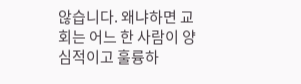않습니다. 왜냐하면 교회는 어느 한 사람이 양심적이고 훌륭하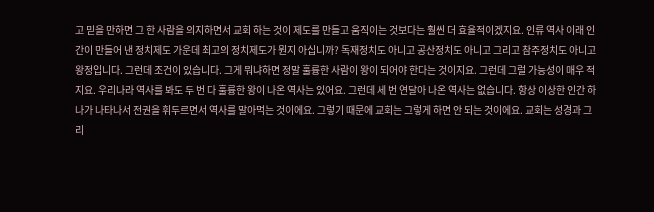고 믿을 만하면 그 한 사람을 의지하면서 교회 하는 것이 제도를 만들고 움직이는 것보다는 훨씬 더 효율적이겠지요. 인류 역사 이래 인간이 만들어 낸 정치제도 가운데 최고의 정치제도가 뭔지 아십니까? 독재정치도 아니고 공산정치도 아니고 그리고 참주정치도 아니고 왕정입니다. 그런데 조건이 있습니다. 그게 뭐냐하면 정말 훌륭한 사람이 왕이 되어야 한다는 것이지요. 그런데 그럴 가능성이 매우 적지요. 우리나라 역사를 봐도 두 번 다 훌륭한 왕이 나온 역사는 있어요. 그런데 세 번 연달아 나온 역사는 없습니다. 항상 이상한 인간 하나가 나타나서 전권을 휘두르면서 역사를 말아먹는 것이에요. 그렇기 때문에 교회는 그렇게 하면 안 되는 것이에요. 교회는 성경과 그리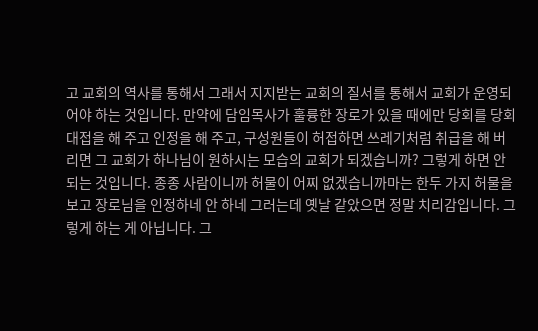고 교회의 역사를 통해서 그래서 지지받는 교회의 질서를 통해서 교회가 운영되어야 하는 것입니다. 만약에 담임목사가 훌륭한 장로가 있을 때에만 당회를 당회 대접을 해 주고 인정을 해 주고, 구성원들이 허접하면 쓰레기처럼 취급을 해 버리면 그 교회가 하나님이 원하시는 모습의 교회가 되겠습니까? 그렇게 하면 안 되는 것입니다. 종종 사람이니까 허물이 어찌 없겠습니까마는 한두 가지 허물을 보고 장로님을 인정하네 안 하네 그러는데 옛날 같았으면 정말 치리감입니다. 그렇게 하는 게 아닙니다. 그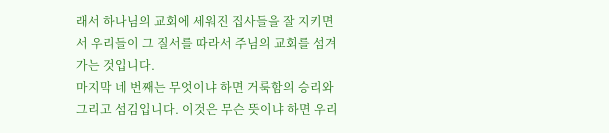래서 하나님의 교회에 세워진 집사들을 잘 지키면서 우리들이 그 질서를 따라서 주님의 교회를 섬겨가는 것입니다.
마지막 네 번째는 무엇이냐 하면 거룩함의 승리와 그리고 섬김입니다. 이것은 무슨 뜻이냐 하면 우리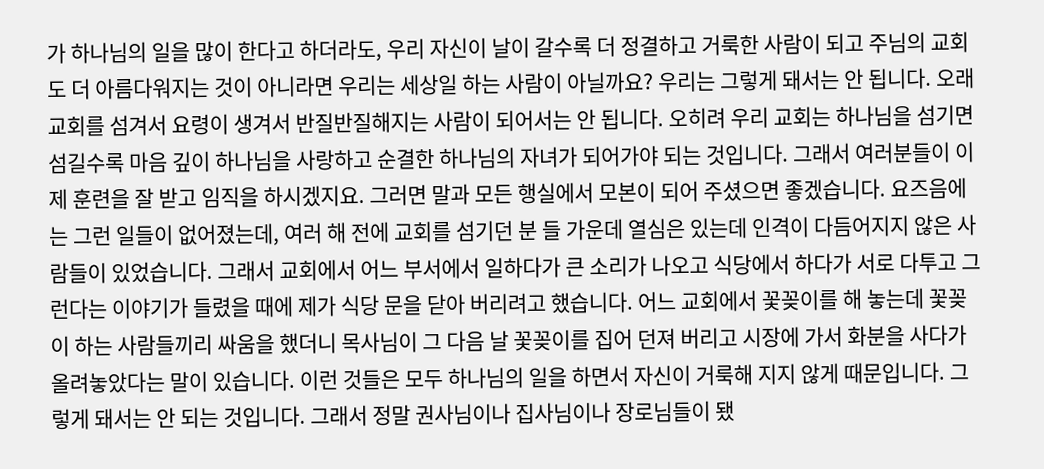가 하나님의 일을 많이 한다고 하더라도, 우리 자신이 날이 갈수록 더 정결하고 거룩한 사람이 되고 주님의 교회도 더 아름다워지는 것이 아니라면 우리는 세상일 하는 사람이 아닐까요? 우리는 그렇게 돼서는 안 됩니다. 오래 교회를 섬겨서 요령이 생겨서 반질반질해지는 사람이 되어서는 안 됩니다. 오히려 우리 교회는 하나님을 섬기면 섬길수록 마음 깊이 하나님을 사랑하고 순결한 하나님의 자녀가 되어가야 되는 것입니다. 그래서 여러분들이 이제 훈련을 잘 받고 임직을 하시겠지요. 그러면 말과 모든 행실에서 모본이 되어 주셨으면 좋겠습니다. 요즈음에는 그런 일들이 없어졌는데, 여러 해 전에 교회를 섬기던 분 들 가운데 열심은 있는데 인격이 다듬어지지 않은 사람들이 있었습니다. 그래서 교회에서 어느 부서에서 일하다가 큰 소리가 나오고 식당에서 하다가 서로 다투고 그런다는 이야기가 들렸을 때에 제가 식당 문을 닫아 버리려고 했습니다. 어느 교회에서 꽃꽂이를 해 놓는데 꽃꽂이 하는 사람들끼리 싸움을 했더니 목사님이 그 다음 날 꽃꽂이를 집어 던져 버리고 시장에 가서 화분을 사다가 올려놓았다는 말이 있습니다. 이런 것들은 모두 하나님의 일을 하면서 자신이 거룩해 지지 않게 때문입니다. 그렇게 돼서는 안 되는 것입니다. 그래서 정말 권사님이나 집사님이나 장로님들이 됐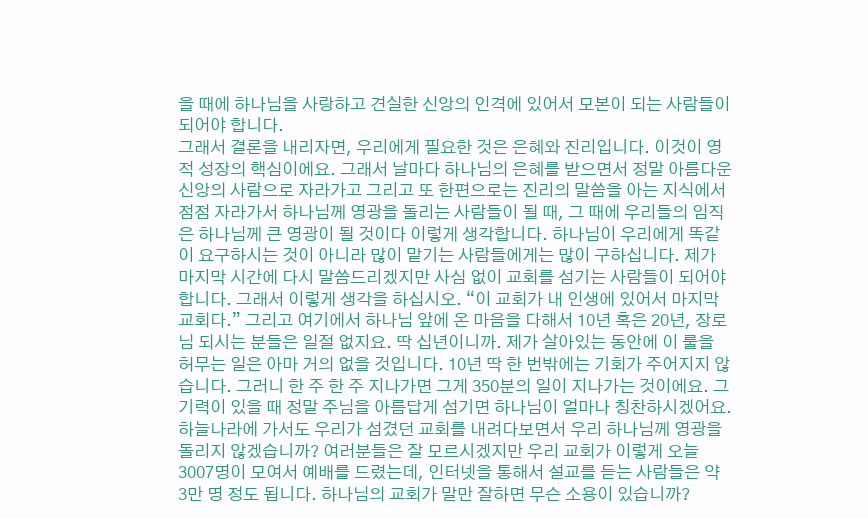을 때에 하나님을 사랑하고 견실한 신앙의 인격에 있어서 모본이 되는 사람들이 되어야 합니다.
그래서 결론을 내리자면, 우리에게 필요한 것은 은혜와 진리입니다. 이것이 영적 성장의 핵심이에요. 그래서 날마다 하나님의 은혜를 받으면서 정말 아름다운 신앙의 사람으로 자라가고 그리고 또 한편으로는 진리의 말씀을 아는 지식에서 점점 자라가서 하나님께 영광을 돌리는 사람들이 될 때, 그 때에 우리들의 임직은 하나님께 큰 영광이 될 것이다 이렇게 생각합니다. 하나님이 우리에게 똑같이 요구하시는 것이 아니라 많이 맡기는 사람들에게는 많이 구하십니다. 제가 마지막 시간에 다시 말씀드리겠지만 사심 없이 교회를 섬기는 사람들이 되어야 합니다. 그래서 이렇게 생각을 하십시오. “이 교회가 내 인생에 있어서 마지막 교회다.” 그리고 여기에서 하나님 앞에 온 마음을 다해서 10년 혹은 20년, 장로님 되시는 분들은 일절 없지요. 딱 십년이니까. 제가 살아있는 동안에 이 룰을 허무는 일은 아마 거의 없을 것입니다. 10년 딱 한 번밖에는 기회가 주어지지 않습니다. 그러니 한 주 한 주 지나가면 그게 350분의 일이 지나가는 것이에요. 그 기력이 있을 때 정말 주님을 아름답게 섬기면 하나님이 얼마나 칭찬하시겠어요. 하늘나라에 가서도 우리가 섬겼던 교회를 내려다보면서 우리 하나님께 영광을 돌리지 않겠습니까? 여러분들은 잘 모르시겠지만 우리 교회가 이렇게 오늘 3007명이 모여서 예배를 드렸는데, 인터넷을 통해서 설교를 듣는 사람들은 약 3만 명 정도 됩니다. 하나님의 교회가 말만 잘하면 무슨 소용이 있습니까?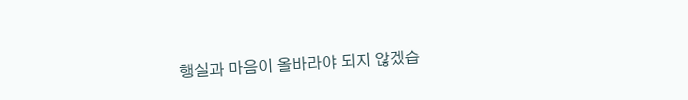행실과 마음이 올바라야 되지 않겠습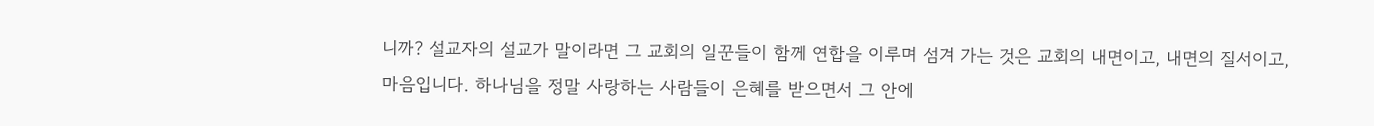니까? 설교자의 설교가 말이라면 그 교회의 일꾼들이 함께 연합을 이루며 섬겨 가는 것은 교회의 내면이고, 내면의 질서이고, 마음입니다. 하나님을 정말 사랑하는 사람들이 은혜를 받으면서 그 안에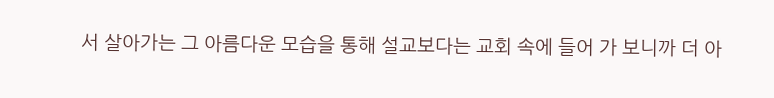서 살아가는 그 아름다운 모습을 통해 설교보다는 교회 속에 들어 가 보니까 더 아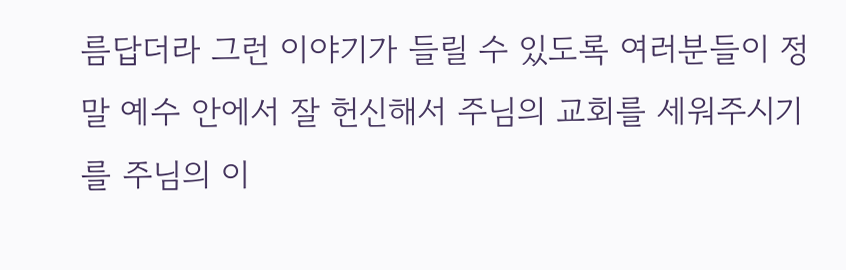름답더라 그런 이야기가 들릴 수 있도록 여러분들이 정말 예수 안에서 잘 헌신해서 주님의 교회를 세워주시기를 주님의 이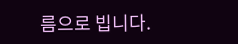름으로 빕니다.